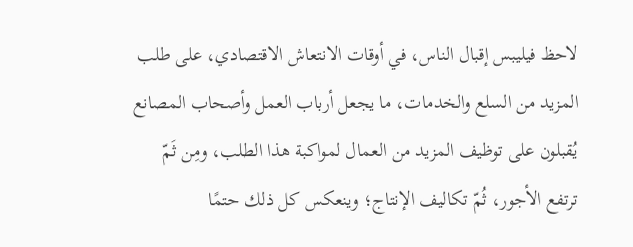لاحظ فيليبس إقبال الناس، في أوقات الانتعاش الاقتصادي، على طلب المزيد من السلع والخدمات، ما يجعل أرباب العمل وأصحاب المصانع يُقبلون على توظيف المزيد من العمال لمواكبة هذا الطلب، ومِن ثَمّ ترتفع الأجور، ثُمّ تكاليف الإنتاج؛ وينعكس كل ذلك حتمًا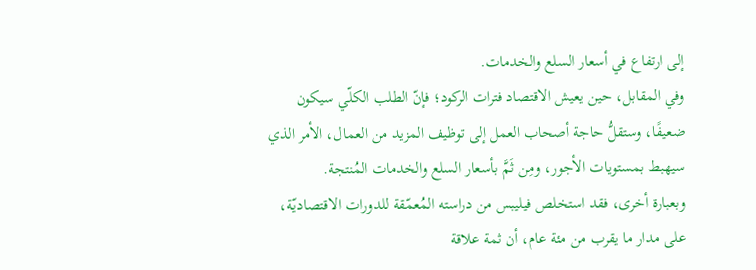إلى ارتفاع في أسعار السلع والخدمات.
وفي المقابل، حين يعيش الاقتصاد فترات الركود؛ فإنّ الطلب الكلّي سيكون ضعيفًا، وستقلُّ حاجة أصحاب العمل إلى توظيف المزيد من العمال، الأمر الذي سيهبط بمستويات الأجور، ومِن ثَمَّ بأسعار السلع والخدمات المُنتجة.
وبعبارة أخرى، فقد استخلص فيليبس من دراسته المُعمّقة للدورات الاقتصاديّة، على مدار ما يقرب من مئة عام، أن ثمة علاقة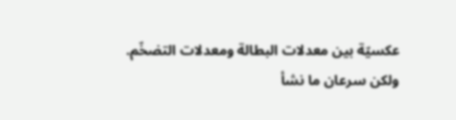عكسيّة بين معدلات البطالة ومعدلات التضخّم.
ولكن سرعان ما نشأ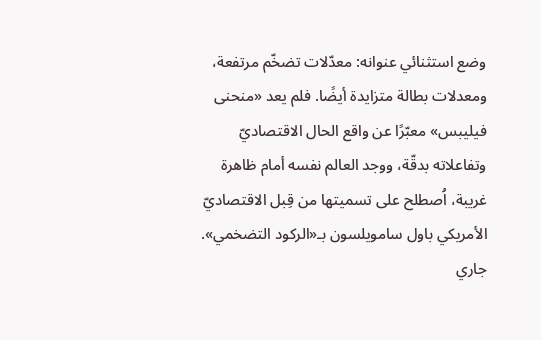وضع استثنائي عنوانه: معدّلات تضخّم مرتفعة، ومعدلات بطالة متزايدة أيضًا. فلم يعد «منحنى فيليبس» معبّرًا عن واقع الحال الاقتصاديّ وتفاعلاته بدقّة، ووجد العالم نفسه أمام ظاهرة غريبة، اُصطلح على تسميتها من قِبل الاقتصاديّ الأمريكي باول سامويلسون بـ«الركود التضخمي».
جاري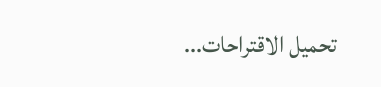تحميل الاقتراحات...